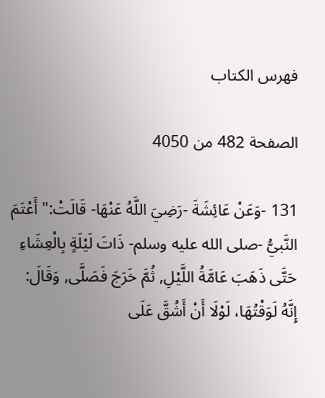فهرس الكتاب

الصفحة 482 من 4050

131 -وَعَنْ عَائِشَةَ -رَضِيَ اللَّهُ عَنْهَا- قَالَتْ:"أَعْتَمَ النَّبيُّ -صلى الله عليه وسلم- ذَاتَ لَيْلَةٍ بِالْعِشَاءِ حَتَّى ذَهَبَ عَامَّةُ اللَّيْلِ, ثُمَّ خَرَجَ فَصَلَّى, وَقَالَ: إِنَّهُ لَوَقْتُهَا، لَوْلَا أَنْ أَشُقَّ عَلَى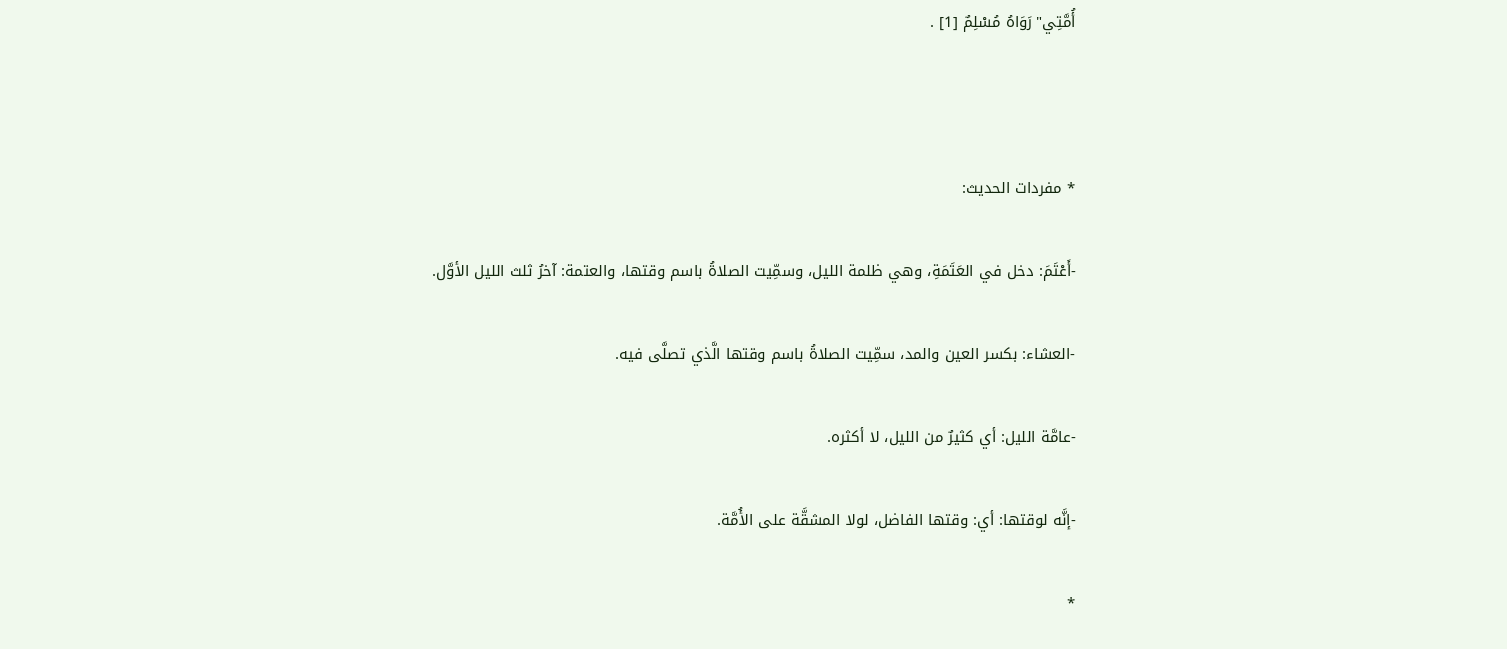أُمَّتِي"رَوَاهُ مُسْلِمٌ [1] .



* مفردات الحديث:

-أَعْتَمَ: دخل في العَتَمَةِ، وهي ظلمة الليل، وسمِّيت الصلاةُ باسم وقتها، والعتمة: آخرُ ثلث الليل الأوَّل.

-العشاء: بكسر العين والمد، سمِّيت الصلاةُ باسم وقتها الَّذي تصلَّى فيه.

-عامَّة الليل: أي كثيرٌ من الليل، لا أكثره.

-إنَّه لوقتها: أي: وقتها الفاضل، لولا المشقَّة على الأُمَّة.

*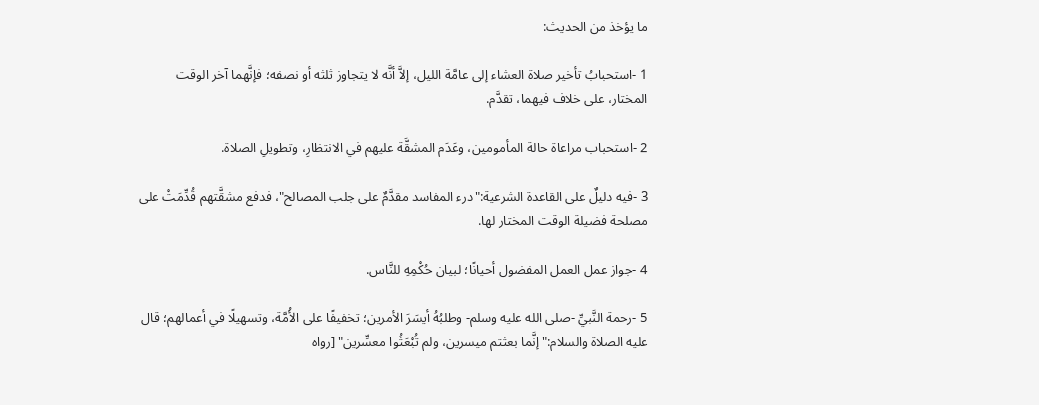ما يؤخذ من الحديث:

1 -استحبابُ تأخير صلاة العشاء إلى عامَّة الليل، إلاَّ أنَّه لا يتجاوز ثلثه أو نصفه؛ فإنَّهما آخر الوقت المختار، على خلاف فيهما، تقدَّم.

2 -استحباب مراعاة حالة المأمومين، وعَدَم المشقَّة عليهم في الانتظارِ، وتطويلِ الصلاة.

3 -فيه دليلٌ على القاعدة الشرعية:"درء المفاسد مقدَّمٌ على جلب المصالح"، فدفع مشقَّتهم قُدِّمَتْ على مصلحة فضيلة الوقت المختار لها.

4 -جواز عمل العمل المفضول أحيانًا؛ لبيان حُكْمِهِ للنَّاس.

5 -رحمة النَّبيِّ -صلى الله عليه وسلم- وطلبُهُ أيسَرَ الأمرين؛ تخفيفًا على الأُمَّة، وتسهيلًا في أعمالهم؛ قال عليه الصلاة والسلام:"إنَّما بعثتم ميسرين، ولم تُبْعَثُوا معسِّرين" [رواه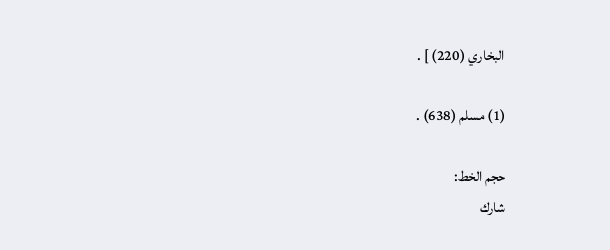البخاري (220) ] .

(1) مسلم (638) .

حجم الخط:
شارك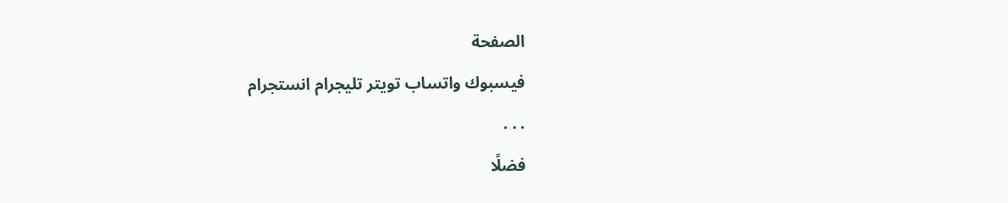الصفحة
فيسبوك واتساب تويتر تليجرام انستجرام
. . .
فضلًا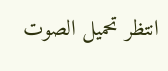انتظر تحميل الصوت